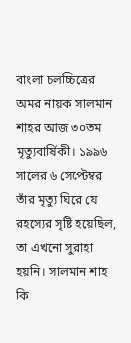বাংলা চলচ্চিত্রের অমর নায়ক সালমান শাহর আজ ৩০তম মৃত্যুবার্ষিকী। ১৯৯৬ সালের ৬ সেপ্টেম্বর তাঁর মৃত্যু ঘিরে যে রহস্যের সৃষ্টি হয়েছিল, তা এখনো সুরাহা হয়নি। সালমান শাহ কি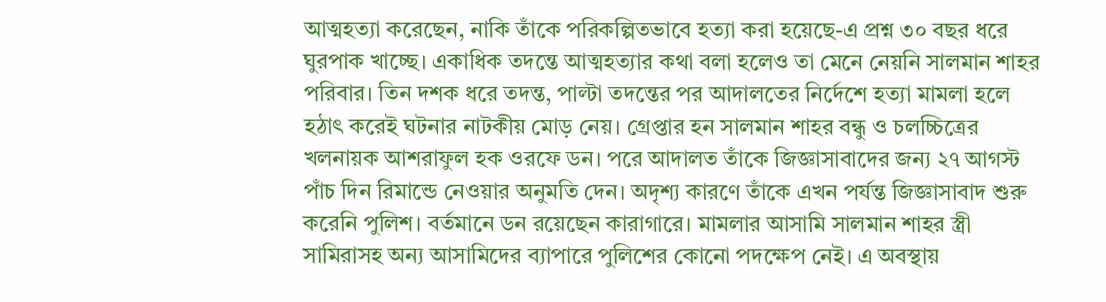আত্মহত্যা করেছেন, নাকি তাঁকে পরিকল্পিতভাবে হত্যা করা হয়েছে-এ প্রশ্ন ৩০ বছর ধরে ঘুরপাক খাচ্ছে। একাধিক তদন্তে আত্মহত্যার কথা বলা হলেও তা মেনে নেয়নি সালমান শাহর পরিবার। তিন দশক ধরে তদন্ত, পাল্টা তদন্তের পর আদালতের নির্দেশে হত্যা মামলা হলে হঠাৎ করেই ঘটনার নাটকীয় মোড় নেয়। গ্রেপ্তার হন সালমান শাহর বন্ধু ও চলচ্চিত্রের খলনায়ক আশরাফুল হক ওরফে ডন। পরে আদালত তাঁকে জিজ্ঞাসাবাদের জন্য ২৭ আগস্ট পাঁচ দিন রিমান্ডে নেওয়ার অনুমতি দেন। অদৃশ্য কারণে তাঁকে এখন পর্যন্ত জিজ্ঞাসাবাদ শুরু করেনি পুলিশ। বর্তমানে ডন রয়েছেন কারাগারে। মামলার আসামি সালমান শাহর স্ত্রী সামিরাসহ অন্য আসামিদের ব্যাপারে পুলিশের কোনো পদক্ষেপ নেই। এ অবস্থায়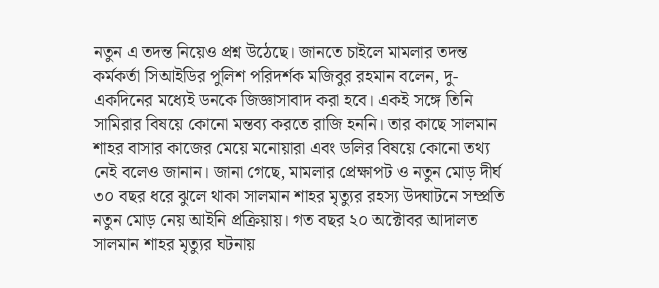নতুন এ তদন্ত নিয়েও প্রশ্ন উঠেছে। জানতে চাইলে মামলার তদন্ত কর্মকর্তা সিআইডির পুলিশ পরিদর্শক মজিবুর রহমান বলেন, দু-একদিনের মধ্যেই ডনকে জিজ্ঞাসাবাদ করা হবে। একই সঙ্গে তিনি সামিরার বিষয়ে কোনো মন্তব্য করতে রাজি হননি। তার কাছে সালমান শাহর বাসার কাজের মেয়ে মনোয়ারা এবং ডলির বিষয়ে কোনো তথ্য নেই বলেও জানান। জানা গেছে, মামলার প্রেক্ষাপট ও নতুন মোড় দীর্ঘ ৩০ বছর ধরে ঝুলে থাকা সালমান শাহর মৃত্যুর রহস্য উদ্ঘাটনে সম্প্রতি নতুন মোড় নেয় আইনি প্রক্রিয়ায়। গত বছর ২০ অক্টোবর আদালত সালমান শাহর মৃত্যুর ঘটনায়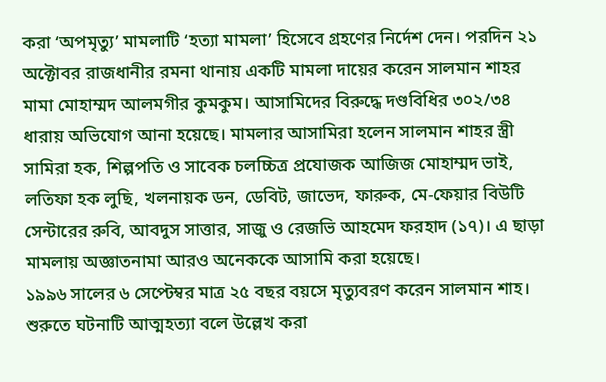করা ‘অপমৃত্যু’ মামলাটি ‘হত্যা মামলা’ হিসেবে গ্রহণের নির্দেশ দেন। পরদিন ২১ অক্টোবর রাজধানীর রমনা থানায় একটি মামলা দায়ের করেন সালমান শাহর মামা মোহাম্মদ আলমগীর কুমকুম। আসামিদের বিরুদ্ধে দণ্ডবিধির ৩০২/৩৪ ধারায় অভিযোগ আনা হয়েছে। মামলার আসামিরা হলেন সালমান শাহর স্ত্রী সামিরা হক, শিল্পপতি ও সাবেক চলচ্চিত্র প্রযোজক আজিজ মোহাম্মদ ভাই, লতিফা হক লুছি, খলনায়ক ডন, ডেবিট, জাভেদ, ফারুক, মে-ফেয়ার বিউটি সেন্টারের রুবি, আবদুস সাত্তার, সাজু ও রেজভি আহমেদ ফরহাদ (১৭)। এ ছাড়া মামলায় অজ্ঞাতনামা আরও অনেককে আসামি করা হয়েছে।
১৯৯৬ সালের ৬ সেপ্টেম্বর মাত্র ২৫ বছর বয়সে মৃত্যুবরণ করেন সালমান শাহ। শুরুতে ঘটনাটি আত্মহত্যা বলে উল্লেখ করা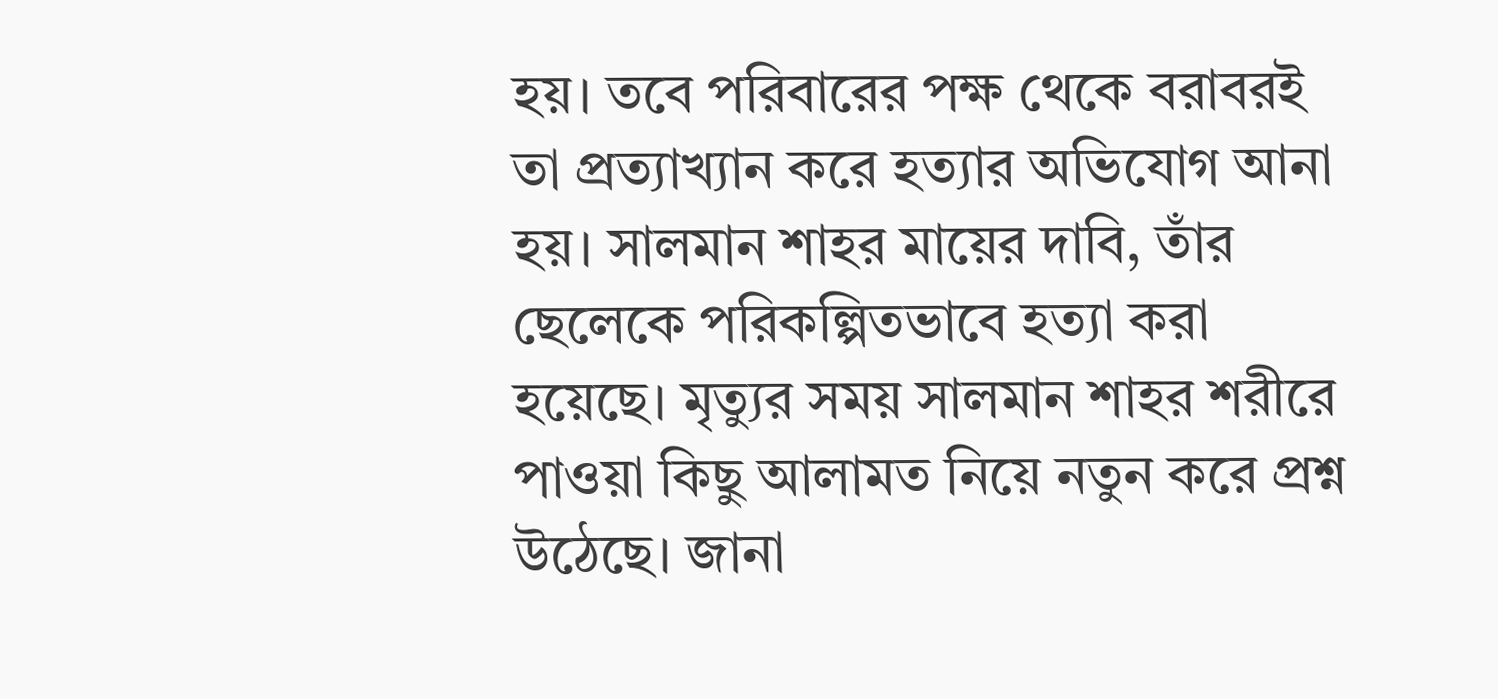হয়। তবে পরিবারের পক্ষ থেকে বরাবরই তা প্রত্যাখ্যান করে হত্যার অভিযোগ আনা হয়। সালমান শাহর মায়ের দাবি, তাঁর ছেলেকে পরিকল্পিতভাবে হত্যা করা হয়েছে। মৃত্যুর সময় সালমান শাহর শরীরে পাওয়া কিছু আলামত নিয়ে নতুন করে প্রশ্ন উঠেছে। জানা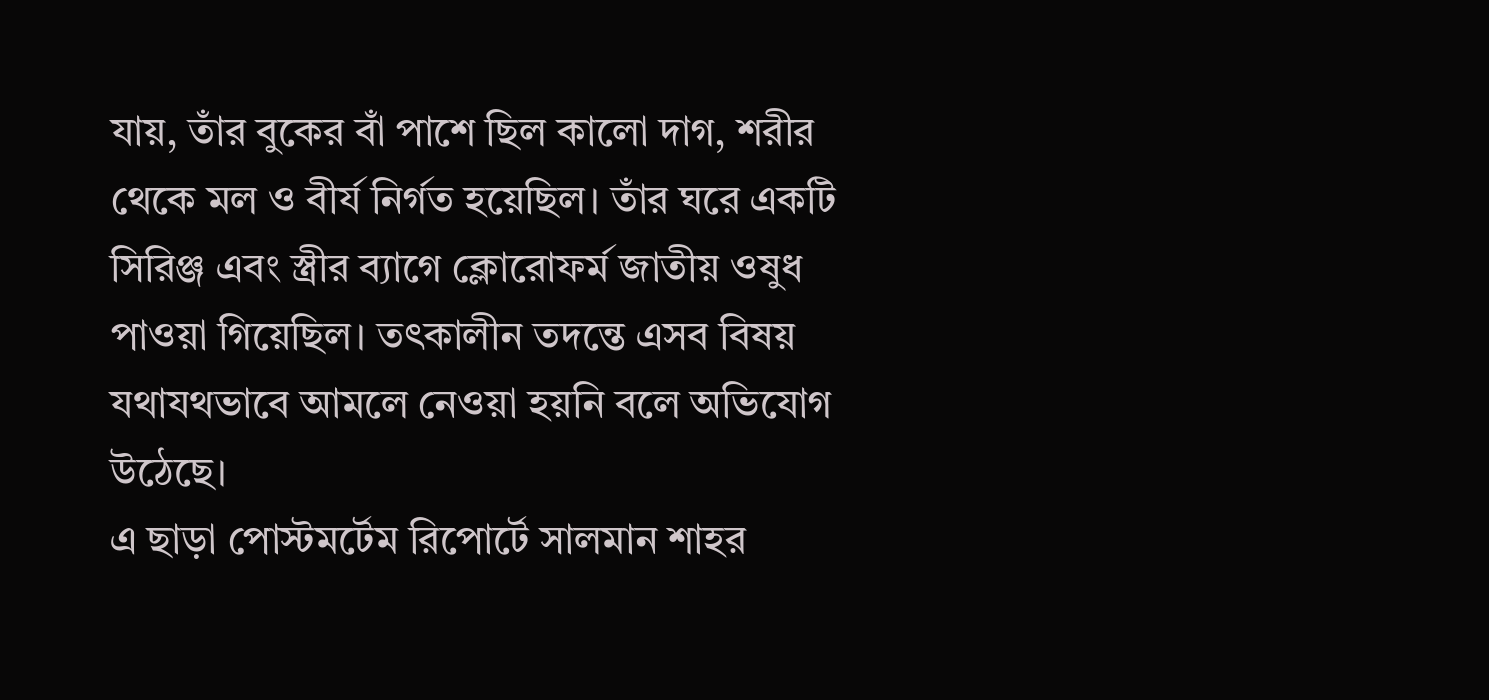যায়, তাঁর বুকের বাঁ পাশে ছিল কালো দাগ, শরীর থেকে মল ও বীর্য নির্গত হয়েছিল। তাঁর ঘরে একটি সিরিঞ্জ এবং স্ত্রীর ব্যাগে ক্লোরোফর্ম জাতীয় ওষুধ পাওয়া গিয়েছিল। তৎকালীন তদন্তে এসব বিষয় যথাযথভাবে আমলে নেওয়া হয়নি বলে অভিযোগ উঠেছে।
এ ছাড়া পোস্টমর্টেম রিপোর্টে সালমান শাহর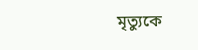মৃত্যুকে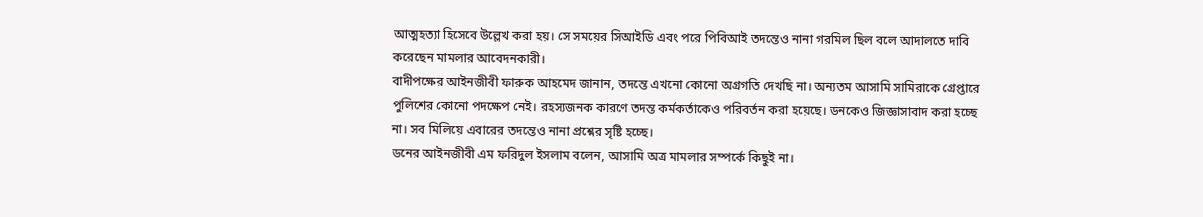আত্মহত্যা হিসেবে উল্লেখ করা হয়। সে সময়ের সিআইডি এবং পরে পিবিআই তদন্তেও নানা গরমিল ছিল বলে আদালতে দাবি করেছেন মামলার আবেদনকারী।
বাদীপক্ষের আইনজীবী ফারুক আহমেদ জানান, তদন্তে এখনো কোনো অগ্রগতি দেখছি না। অন্যতম আসামি সামিরাকে গ্রেপ্তারে পুলিশের কোনো পদক্ষেপ নেই। রহস্যজনক কারণে তদন্ত কর্মকর্তাকেও পরিবর্তন করা হয়েছে। ডনকেও জিজ্ঞাসাবাদ করা হচ্ছে না। সব মিলিয়ে এবারের তদন্তেও নানা প্রশ্নের সৃষ্টি হচ্ছে।
ডনের আইনজীবী এম ফরিদুল ইসলাম বলেন, আসামি অত্র মামলার সম্পর্কে কিছুই না।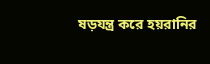ষড়যন্ত্র করে হয়রানির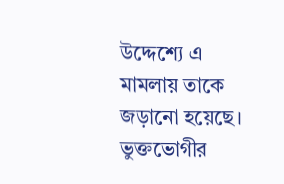উদ্দেশ্যে এ মামলায় তাকে জড়ানো হয়েছে। ভুক্তভোগীর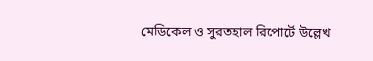মেডিকেল ও সুরতহাল রিপোর্টে উল্লেখ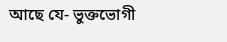আছে যে- ভুক্তভোগী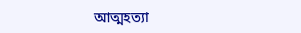আত্মহত্যা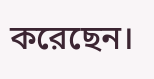করেছেন।